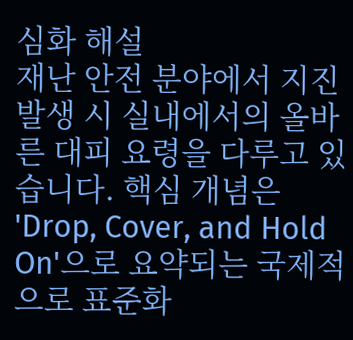심화 해설
재난 안전 분야에서 지진 발생 시 실내에서의 올바른 대피 요령을 다루고 있습니다. 핵심 개념은 'Drop, Cover, and Hold On'으로 요약되는 국제적으로 표준화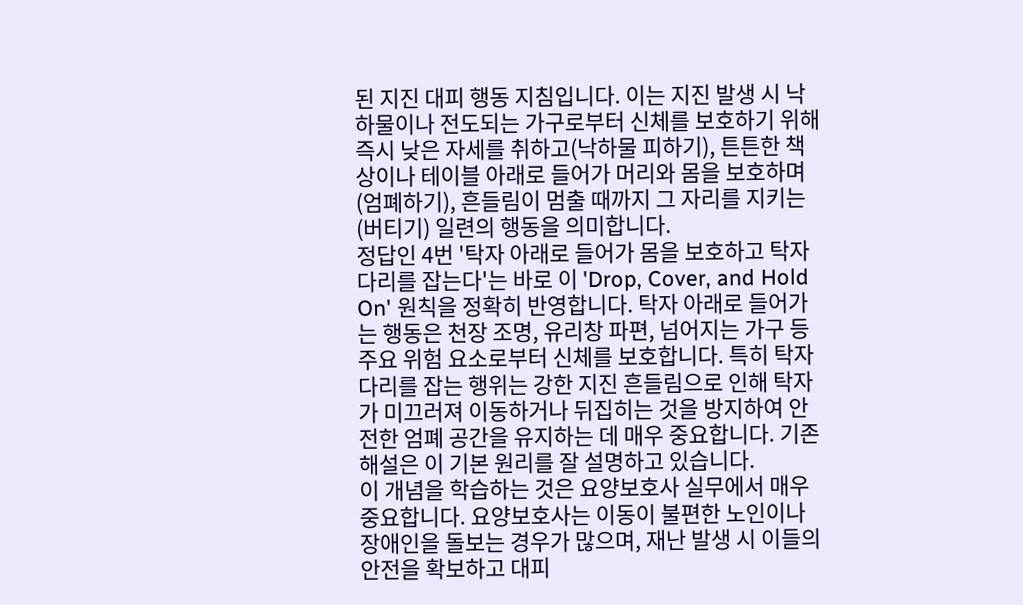된 지진 대피 행동 지침입니다. 이는 지진 발생 시 낙하물이나 전도되는 가구로부터 신체를 보호하기 위해 즉시 낮은 자세를 취하고(낙하물 피하기), 튼튼한 책상이나 테이블 아래로 들어가 머리와 몸을 보호하며(엄폐하기), 흔들림이 멈출 때까지 그 자리를 지키는(버티기) 일련의 행동을 의미합니다.
정답인 4번 '탁자 아래로 들어가 몸을 보호하고 탁자 다리를 잡는다'는 바로 이 'Drop, Cover, and Hold On' 원칙을 정확히 반영합니다. 탁자 아래로 들어가는 행동은 천장 조명, 유리창 파편, 넘어지는 가구 등 주요 위험 요소로부터 신체를 보호합니다. 특히 탁자 다리를 잡는 행위는 강한 지진 흔들림으로 인해 탁자가 미끄러져 이동하거나 뒤집히는 것을 방지하여 안전한 엄폐 공간을 유지하는 데 매우 중요합니다. 기존 해설은 이 기본 원리를 잘 설명하고 있습니다.
이 개념을 학습하는 것은 요양보호사 실무에서 매우 중요합니다. 요양보호사는 이동이 불편한 노인이나 장애인을 돌보는 경우가 많으며, 재난 발생 시 이들의 안전을 확보하고 대피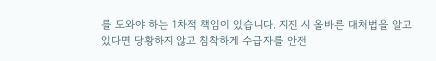를 도와야 하는 1차적 책임이 있습니다. 지진 시 올바른 대처법을 알고 있다면 당황하지 않고 침착하게 수급자를 안전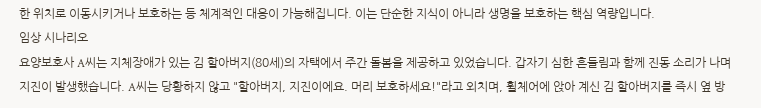한 위치로 이동시키거나 보호하는 등 체계적인 대응이 가능해집니다. 이는 단순한 지식이 아니라 생명을 보호하는 핵심 역량입니다.
임상 시나리오
요양보호사 A씨는 지체장애가 있는 김 할아버지(80세)의 자택에서 주간 돌봄을 제공하고 있었습니다. 갑자기 심한 흔들림과 함께 진동 소리가 나며 지진이 발생했습니다. A씨는 당황하지 않고 "할아버지, 지진이에요. 머리 보호하세요!"라고 외치며, 휠체어에 앉아 계신 김 할아버지를 즉시 옆 방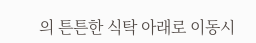의 튼튼한 식탁 아래로 이동시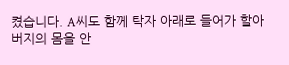켰습니다. A씨도 함께 탁자 아래로 들어가 할아버지의 몸을 안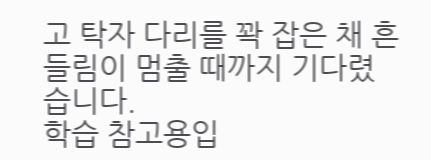고 탁자 다리를 꽉 잡은 채 흔들림이 멈출 때까지 기다렸습니다.
학습 참고용입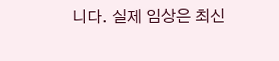니다. 실제 임상은 최신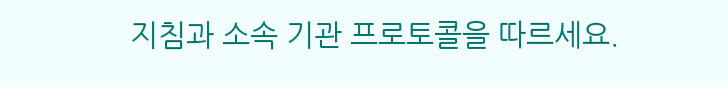지침과 소속 기관 프로토콜을 따르세요.